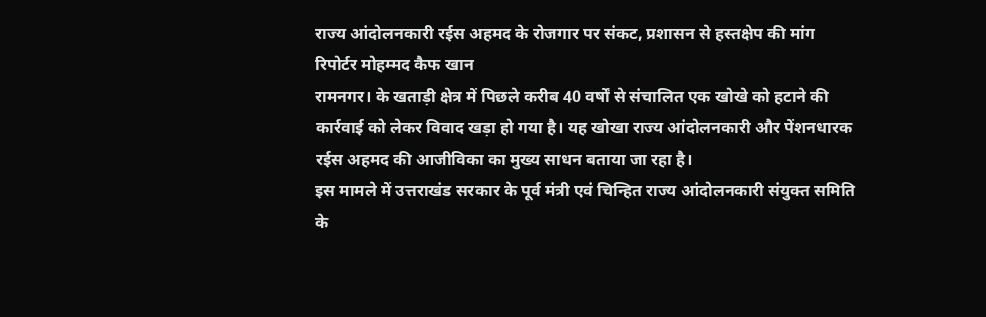राज्य आंदोलनकारी रईस अहमद के रोजगार पर संकट, प्रशासन से हस्तक्षेप की मांग
रिपोर्टर मोहम्मद कैफ खान
रामनगर। के खताड़ी क्षेत्र में पिछले करीब 40 वर्षों से संचालित एक खोखे को हटाने की कार्रवाई को लेकर विवाद खड़ा हो गया है। यह खोखा राज्य आंदोलनकारी और पेंशनधारक रईस अहमद की आजीविका का मुख्य साधन बताया जा रहा है।
इस मामले में उत्तराखंड सरकार के पूर्व मंत्री एवं चिन्हित राज्य आंदोलनकारी संयुक्त समिति के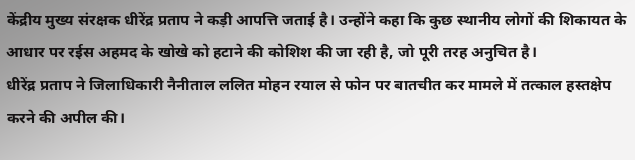केंद्रीय मुख्य संरक्षक धीरेंद्र प्रताप ने कड़ी आपत्ति जताई है। उन्होंने कहा कि कुछ स्थानीय लोगों की शिकायत के आधार पर रईस अहमद के खोखे को हटाने की कोशिश की जा रही है, जो पूरी तरह अनुचित है।
धीरेंद्र प्रताप ने जिलाधिकारी नैनीताल ललित मोहन रयाल से फोन पर बातचीत कर मामले में तत्काल हस्तक्षेप करने की अपील की।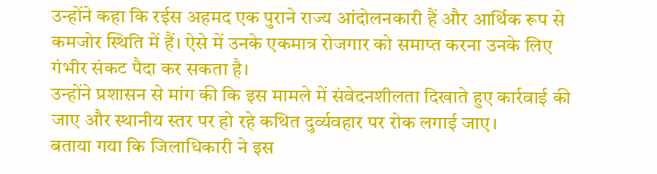उन्होंने कहा कि रईस अहमद एक पुराने राज्य आंदोलनकारी हैं और आर्थिक रूप से कमजोर स्थिति में हैं। ऐसे में उनके एकमात्र रोजगार को समाप्त करना उनके लिए गंभीर संकट पैदा कर सकता है।
उन्होंने प्रशासन से मांग की कि इस मामले में संवेदनशीलता दिखाते हुए कार्रवाई की जाए और स्थानीय स्तर पर हो रहे कथित दुर्व्यवहार पर रोक लगाई जाए।
बताया गया कि जिलाधिकारी ने इस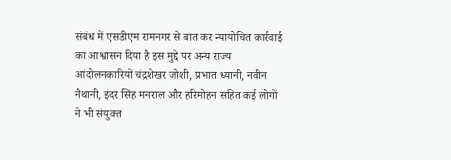संबंध में एसडीएम रामनगर से बात कर न्यायोचित कार्रवाई का आश्वासन दिया है इस मुद्दे पर अन्य राज्य आंदोलनकारियों चंद्रशेखर जोशी, प्रभात ध्यानी, नवीन नैथानी, इंदर सिंह मनराल और हरिमोहन सहित कई लोगों ने भी संयुक्त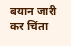बयान जारी कर चिंता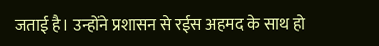जताई है। उन्होंने प्रशासन से रईस अहमद के साथ हो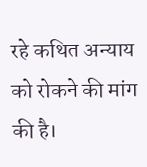रहे कथित अन्याय को रोकने की मांग की है।